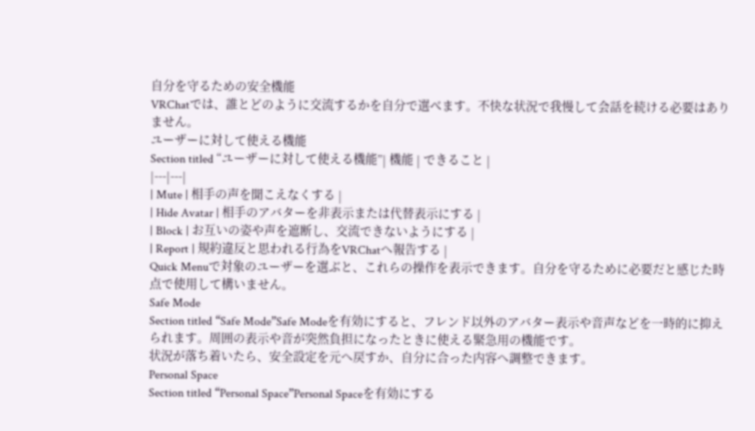自分を守るための安全機能
VRChatでは、誰とどのように交流するかを自分で選べます。不快な状況で我慢して会話を続ける必要はありません。
ユーザーに対して使える機能
Section titled “ユーザーに対して使える機能”| 機能 | できること |
|---|---|
| Mute | 相手の声を聞こえなくする |
| Hide Avatar | 相手のアバターを非表示または代替表示にする |
| Block | お互いの姿や声を遮断し、交流できないようにする |
| Report | 規約違反と思われる行為をVRChatへ報告する |
Quick Menuで対象のユーザーを選ぶと、これらの操作を表示できます。自分を守るために必要だと感じた時点で使用して構いません。
Safe Mode
Section titled “Safe Mode”Safe Modeを有効にすると、フレンド以外のアバター表示や音声などを一時的に抑えられます。周囲の表示や音が突然負担になったときに使える緊急用の機能です。
状況が落ち着いたら、安全設定を元へ戻すか、自分に合った内容へ調整できます。
Personal Space
Section titled “Personal Space”Personal Spaceを有効にする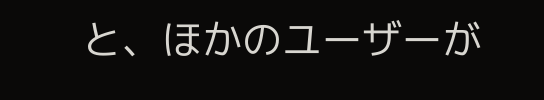と、ほかのユーザーが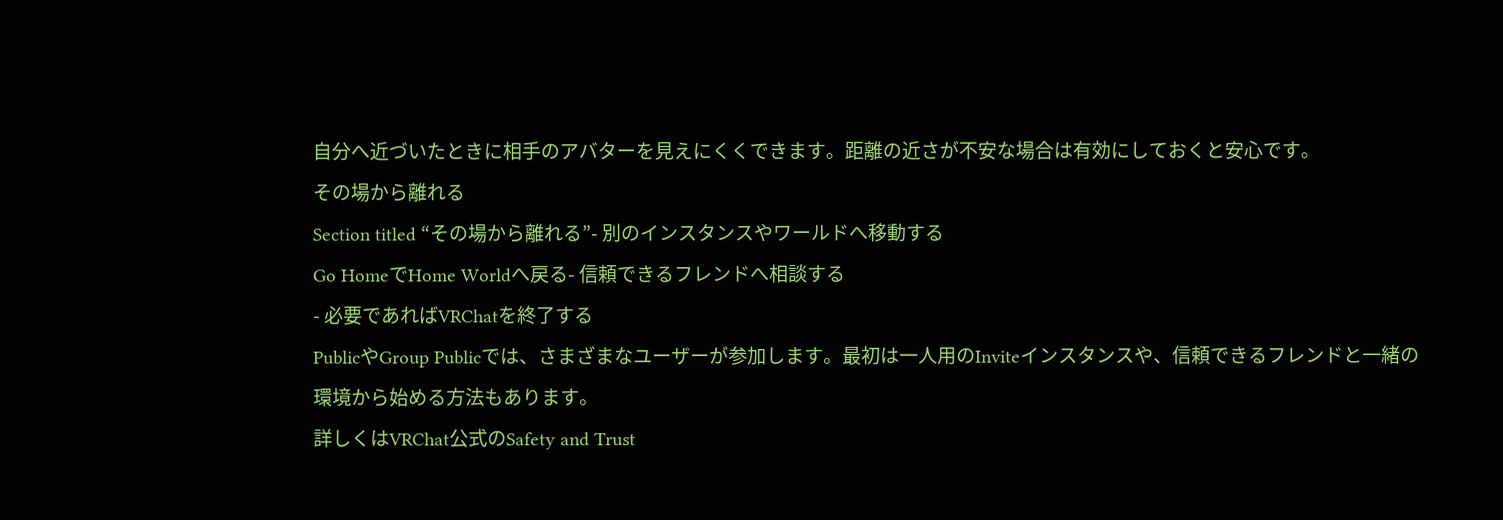自分へ近づいたときに相手のアバターを見えにくくできます。距離の近さが不安な場合は有効にしておくと安心です。
その場から離れる
Section titled “その場から離れる”- 別のインスタンスやワールドへ移動する
Go HomeでHome Worldへ戻る- 信頼できるフレンドへ相談する
- 必要であればVRChatを終了する
PublicやGroup Publicでは、さまざまなユーザーが参加します。最初は一人用のInviteインスタンスや、信頼できるフレンドと一緒の環境から始める方法もあります。
詳しくはVRChat公式のSafety and Trust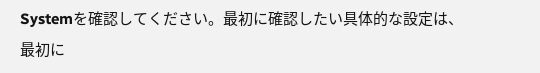Systemを確認してください。最初に確認したい具体的な設定は、最初に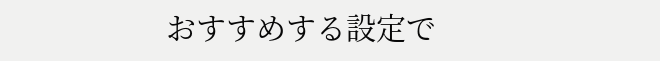おすすめする設定で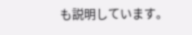も説明しています。